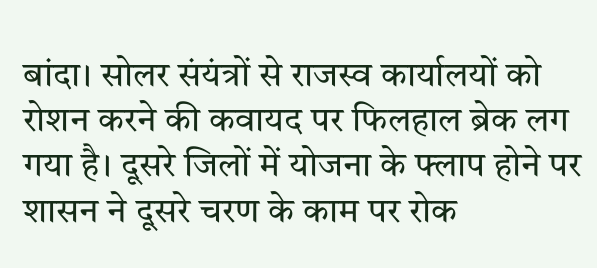बांदा। सोलर संयंत्रों से राजस्व कार्यालयों को रोशन करने की कवायद पर फिलहाल ब्रेक लग गया है। दूसरे जिलों में योजना के फ्लाप होने पर शासन ने दूसरे चरण के काम पर रोक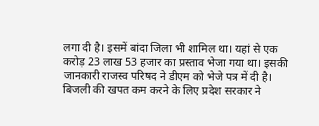लगा दी है। इसमें बांदा जिला भी शामिल था। यहां से एक करोड़ 23 लाख 53 हजार का प्रस्ताव भेजा गया था। इसकी जानकारी राजस्व परिषद ने डीएम को भेजे पत्र में दी है।
बिजली की खपत कम करने के लिए प्रदेश सरकार ने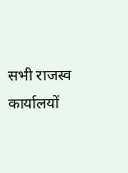सभी राजस्व कार्यालयों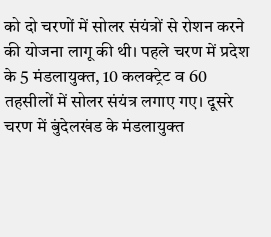को दो चरणों में सोलर संयंत्रों से रोशन करने की योजना लागू की थी। पहले चरण में प्रदेश के 5 मंडलायुक्त, 10 कलक्ट्रेट व 60 तहसीलों में सोलर संयंत्र लगाए गए। दूसरे चरण में बुंदेलखंड के मंडलायुक्त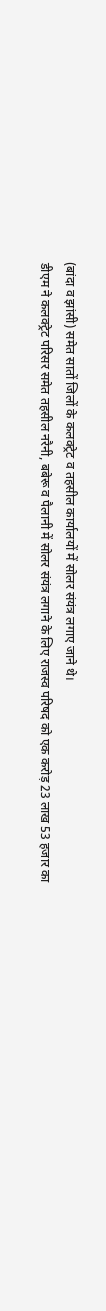(बांदा व झांसी) समेत सातों जिलों के कलक्ट्रेट व तहसील कार्यालयों में सोलर संयंत्र लगाए जाने थे।
डीएम ने कलक्ट्रेट परिसर समेत तहसील नरैनी, बबेरू व पैलानी में सोलर संयंत्र लगाने के लिए राजस्व परिषद को एक करोड़ 23 लाख 53 हजार का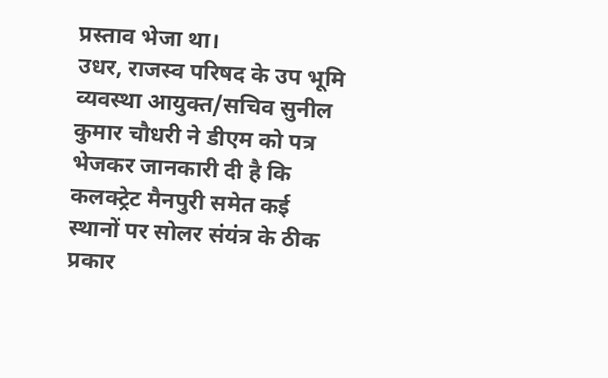प्रस्ताव भेजा था।
उधर, राजस्व परिषद के उप भूमि व्यवस्था आयुक्त/सचिव सुनील कुमार चौधरी ने डीएम को पत्र भेजकर जानकारी दी है कि कलक्ट्रेट मैनपुरी समेत कई स्थानों पर सोलर संयंत्र के ठीक प्रकार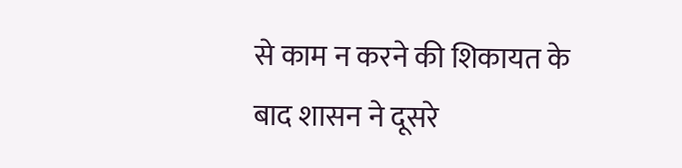से काम न करने की शिकायत के बाद शासन ने दूसरे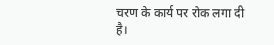चरण के कार्य पर रोक लगा दी है।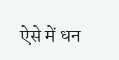ऐसे में धन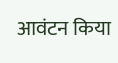आवंटन किया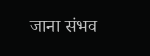जाना संभव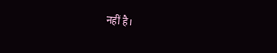नहीं है।